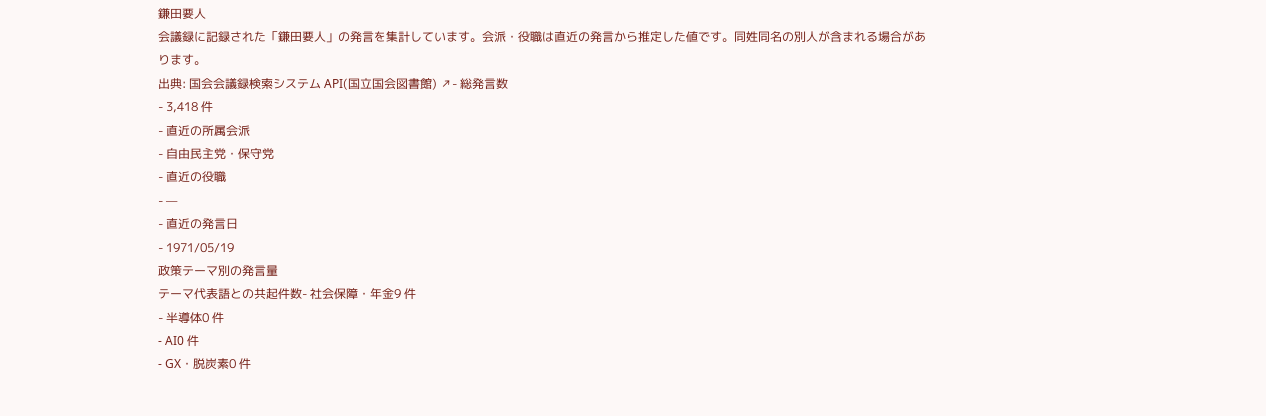鎌田要人
会議録に記録された「鎌田要人」の発言を集計しています。会派・役職は直近の発言から推定した値です。同姓同名の別人が含まれる場合があります。
出典: 国会会議録検索システム API(国立国会図書館) ↗- 総発言数
- 3,418 件
- 直近の所属会派
- 自由民主党・保守党
- 直近の役職
- —
- 直近の発言日
- 1971/05/19
政策テーマ別の発言量
テーマ代表語との共起件数- 社会保障・年金9 件
- 半導体0 件
- AI0 件
- GX・脱炭素0 件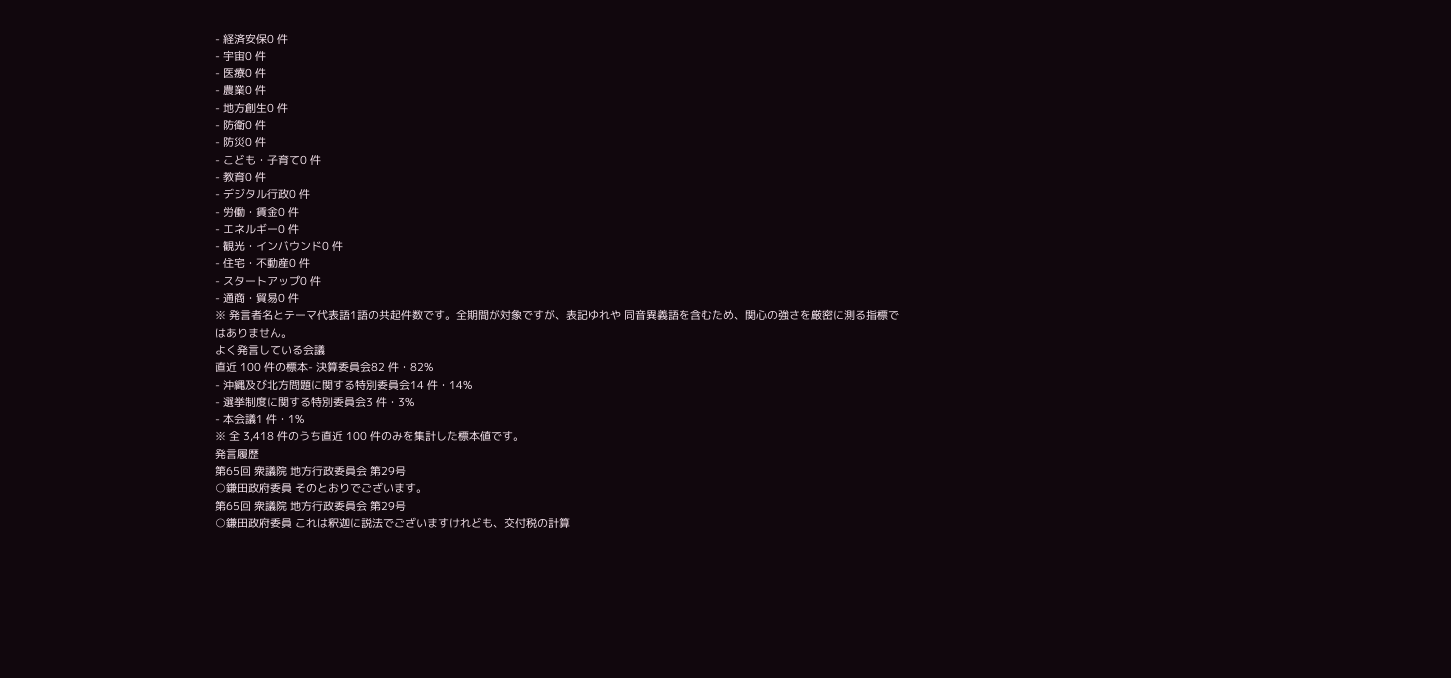- 経済安保0 件
- 宇宙0 件
- 医療0 件
- 農業0 件
- 地方創生0 件
- 防衛0 件
- 防災0 件
- こども・子育て0 件
- 教育0 件
- デジタル行政0 件
- 労働・賃金0 件
- エネルギー0 件
- 観光・インバウンド0 件
- 住宅・不動産0 件
- スタートアップ0 件
- 通商・貿易0 件
※ 発言者名とテーマ代表語1語の共起件数です。全期間が対象ですが、表記ゆれや 同音異義語を含むため、関心の強さを厳密に測る指標ではありません。
よく発言している会議
直近 100 件の標本- 決算委員会82 件・82%
- 沖縄及び北方問題に関する特別委員会14 件・14%
- 選挙制度に関する特別委員会3 件・3%
- 本会議1 件・1%
※ 全 3,418 件のうち直近 100 件のみを集計した標本値です。
発言履歴
第65回 衆議院 地方行政委員会 第29号
○鎌田政府委員 そのとおりでございます。
第65回 衆議院 地方行政委員会 第29号
○鎌田政府委員 これは釈迦に説法でございますけれども、交付税の計算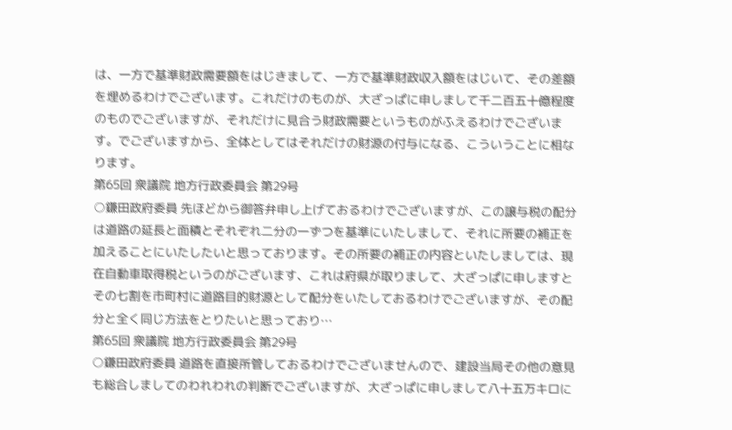は、一方で基準財政需要額をはじきまして、一方で基準財政収入額をはじいて、その差額を埋めるわけでございます。これだけのものが、大ざっぱに申しまして千二百五十億程度のものでございますが、それだけに見合う財政需要というものがふえるわけでございます。でございますから、全体としてはそれだけの財源の付与になる、こういうことに相なります。
第65回 衆議院 地方行政委員会 第29号
○鎌田政府委員 先ほどから御答弁申し上げておるわけでございますが、この譲与税の配分は道路の延長と面積とそれぞれ二分の一ずつを基準にいたしまして、それに所要の補正を加えることにいたしたいと思っております。その所要の補正の内容といたしましては、現在自動車取得税というのがございます、これは府県が取りまして、大ざっぱに申しますとその七割を市町村に道路目的財源として配分をいたしておるわけでございますが、その配分と全く同じ方法をとりたいと思っており…
第65回 衆議院 地方行政委員会 第29号
○鎌田政府委員 道路を直接所管しておるわけでございませんので、建設当局その他の意見も総合しましてのわれわれの判断でございますが、大ざっぱに申しまして八十五万キロに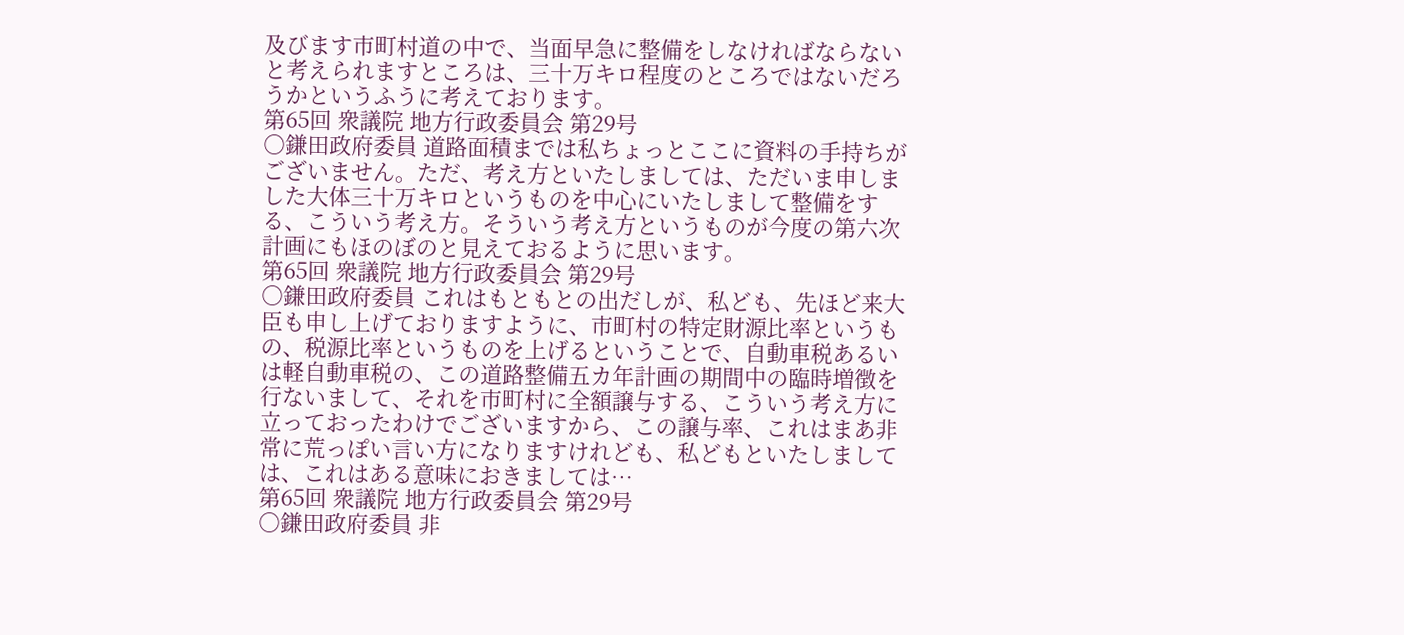及びます市町村道の中で、当面早急に整備をしなければならないと考えられますところは、三十万キロ程度のところではないだろうかというふうに考えております。
第65回 衆議院 地方行政委員会 第29号
○鎌田政府委員 道路面積までは私ちょっとここに資料の手持ちがございません。ただ、考え方といたしましては、ただいま申しました大体三十万キロというものを中心にいたしまして整備をする、こういう考え方。そういう考え方というものが今度の第六次計画にもほのぼのと見えておるように思います。
第65回 衆議院 地方行政委員会 第29号
○鎌田政府委員 これはもともとの出だしが、私ども、先ほど来大臣も申し上げておりますように、市町村の特定財源比率というもの、税源比率というものを上げるということで、自動車税あるいは軽自動車税の、この道路整備五カ年計画の期間中の臨時増徴を行ないまして、それを市町村に全額譲与する、こういう考え方に立っておったわけでございますから、この譲与率、これはまあ非常に荒っぽい言い方になりますけれども、私どもといたしましては、これはある意味におきましては…
第65回 衆議院 地方行政委員会 第29号
○鎌田政府委員 非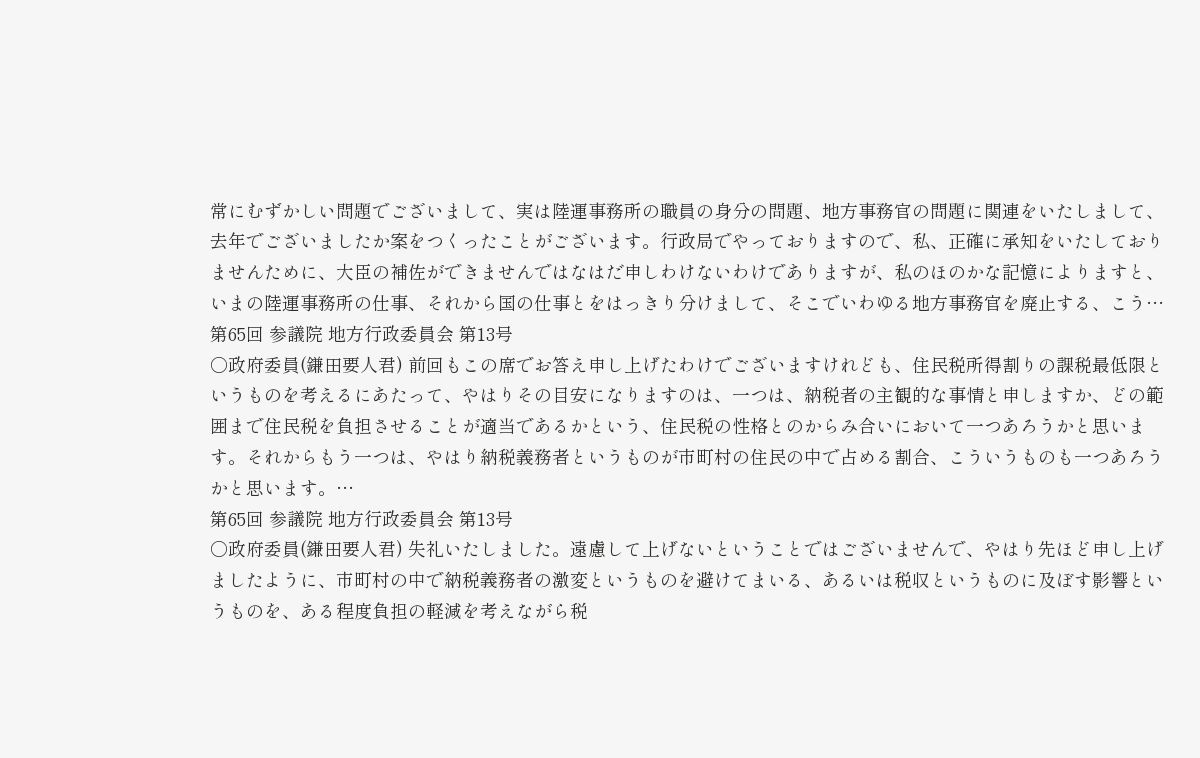常にむずかしい問題でございまして、実は陸運事務所の職員の身分の問題、地方事務官の問題に関連をいたしまして、去年でございましたか案をつくったことがございます。行政局でやっておりますので、私、正確に承知をいたしておりませんために、大臣の補佐ができませんではなはだ申しわけないわけでありますが、私のほのかな記憶によりますと、いまの陸運事務所の仕事、それから国の仕事とをはっきり分けまして、そこでいわゆる地方事務官を廃止する、こう…
第65回 参議院 地方行政委員会 第13号
○政府委員(鎌田要人君) 前回もこの席でお答え申し上げたわけでございますけれども、住民税所得割りの課税最低限というものを考えるにあたって、やはりその目安になりますのは、一つは、納税者の主観的な事情と申しますか、どの範囲まで住民税を負担させることが適当であるかという、住民税の性格とのからみ合いにおいて一つあろうかと思います。それからもう一つは、やはり納税義務者というものが市町村の住民の中で占める割合、こういうものも一つあろうかと思います。…
第65回 参議院 地方行政委員会 第13号
○政府委員(鎌田要人君) 失礼いたしました。遠慮して上げないということではございませんで、やはり先ほど申し上げましたように、市町村の中で納税義務者の激変というものを避けてまいる、あるいは税収というものに及ぼす影響というものを、ある程度負担の軽減を考えながら税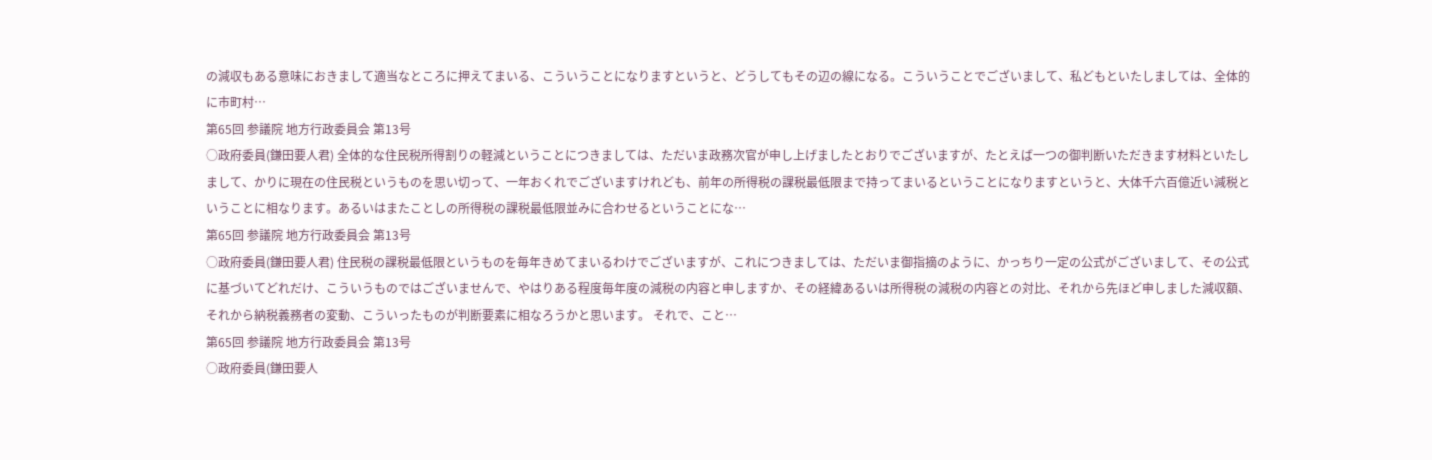の減収もある意味におきまして適当なところに押えてまいる、こういうことになりますというと、どうしてもその辺の線になる。こういうことでございまして、私どもといたしましては、全体的に市町村…
第65回 参議院 地方行政委員会 第13号
○政府委員(鎌田要人君) 全体的な住民税所得割りの軽減ということにつきましては、ただいま政務次官が申し上げましたとおりでございますが、たとえば一つの御判断いただきます材料といたしまして、かりに現在の住民税というものを思い切って、一年おくれでございますけれども、前年の所得税の課税最低限まで持ってまいるということになりますというと、大体千六百億近い減税ということに相なります。あるいはまたことしの所得税の課税最低限並みに合わせるということにな…
第65回 参議院 地方行政委員会 第13号
○政府委員(鎌田要人君) 住民税の課税最低限というものを毎年きめてまいるわけでございますが、これにつきましては、ただいま御指摘のように、かっちり一定の公式がございまして、その公式に基づいてどれだけ、こういうものではございませんで、やはりある程度毎年度の減税の内容と申しますか、その経緯あるいは所得税の減税の内容との対比、それから先ほど申しました減収額、それから納税義務者の変動、こういったものが判断要素に相なろうかと思います。 それで、こと…
第65回 参議院 地方行政委員会 第13号
○政府委員(鎌田要人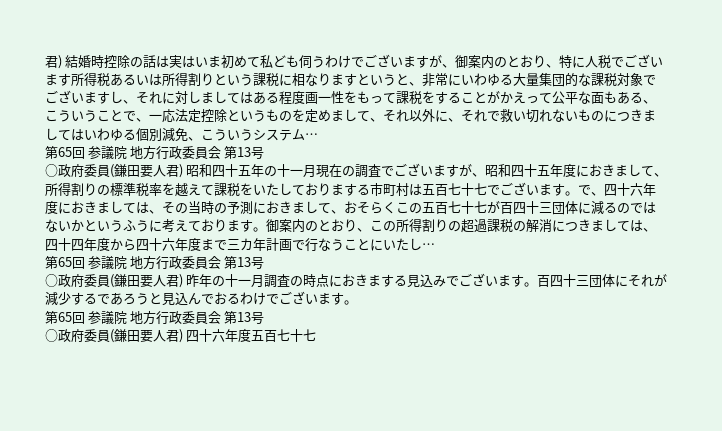君) 結婚時控除の話は実はいま初めて私ども伺うわけでございますが、御案内のとおり、特に人税でございます所得税あるいは所得割りという課税に相なりますというと、非常にいわゆる大量集団的な課税対象でございますし、それに対しましてはある程度画一性をもって課税をすることがかえって公平な面もある、こういうことで、一応法定控除というものを定めまして、それ以外に、それで救い切れないものにつきましてはいわゆる個別減免、こういうシステム…
第65回 参議院 地方行政委員会 第13号
○政府委員(鎌田要人君) 昭和四十五年の十一月現在の調査でございますが、昭和四十五年度におきまして、所得割りの標準税率を越えて課税をいたしておりまする市町村は五百七十七でございます。で、四十六年度におきましては、その当時の予測におきまして、おそらくこの五百七十七が百四十三団体に減るのではないかというふうに考えております。御案内のとおり、この所得割りの超過課税の解消につきましては、四十四年度から四十六年度まで三カ年計画で行なうことにいたし…
第65回 参議院 地方行政委員会 第13号
○政府委員(鎌田要人君) 昨年の十一月調査の時点におきまする見込みでございます。百四十三団体にそれが減少するであろうと見込んでおるわけでございます。
第65回 参議院 地方行政委員会 第13号
○政府委員(鎌田要人君) 四十六年度五百七十七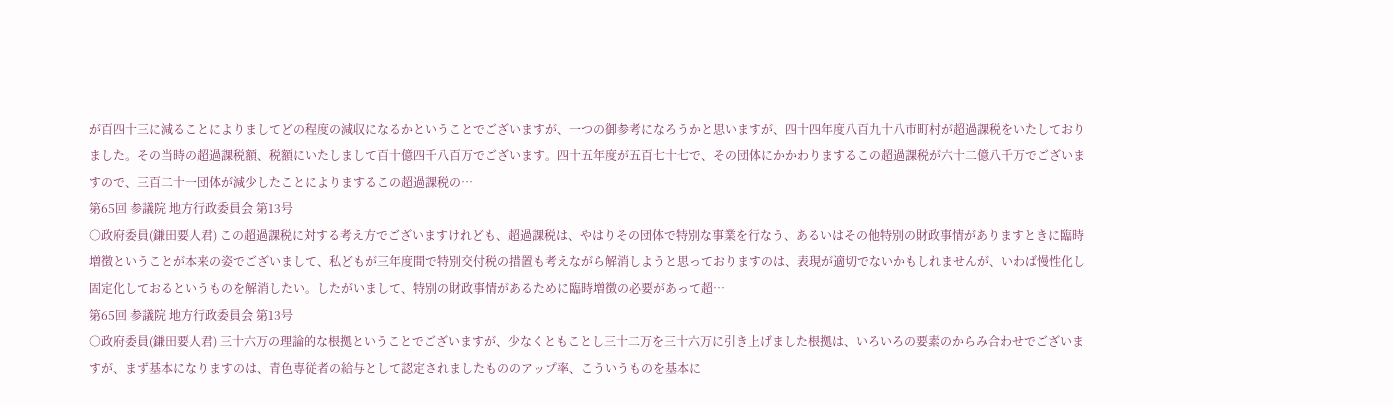が百四十三に減ることによりましてどの程度の減収になるかということでございますが、一つの御参考になろうかと思いますが、四十四年度八百九十八市町村が超過課税をいたしておりました。その当時の超過課税額、税額にいたしまして百十億四千八百万でございます。四十五年度が五百七十七で、その団体にかかわりまするこの超過課税が六十二億八千万でございますので、三百二十一団体が減少したことによりまするこの超過課税の…
第65回 参議院 地方行政委員会 第13号
○政府委員(鎌田要人君) この超過課税に対する考え方でございますけれども、超過課税は、やはりその団体で特別な事業を行なう、あるいはその他特別の財政事情がありますときに臨時増徴ということが本来の姿でございまして、私どもが三年度間で特別交付税の措置も考えながら解消しようと思っておりますのは、表現が適切でないかもしれませんが、いわば慢性化し固定化しておるというものを解消したい。したがいまして、特別の財政事情があるために臨時増徴の必要があって超…
第65回 参議院 地方行政委員会 第13号
○政府委員(鎌田要人君) 三十六万の理論的な根拠ということでございますが、少なくともことし三十二万を三十六万に引き上げました根拠は、いろいろの要素のからみ合わせでございますが、まず基本になりますのは、青色専従者の給与として認定されましたもののアップ率、こういうものを基本に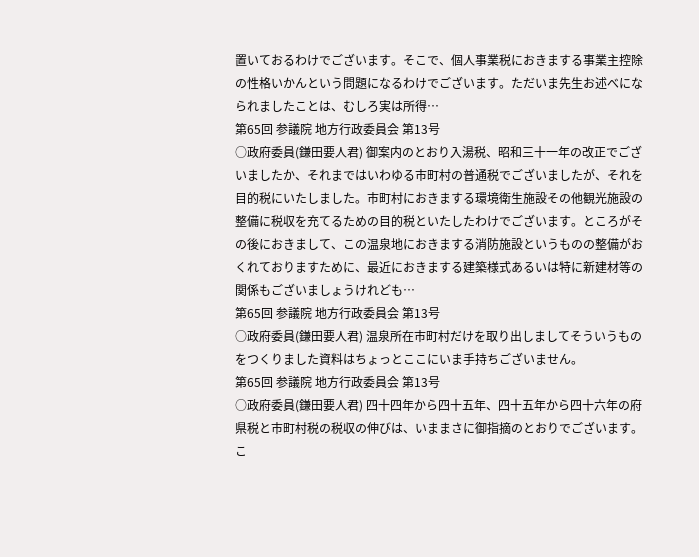置いておるわけでございます。そこで、個人事業税におきまする事業主控除の性格いかんという問題になるわけでございます。ただいま先生お述べになられましたことは、むしろ実は所得…
第65回 参議院 地方行政委員会 第13号
○政府委員(鎌田要人君) 御案内のとおり入湯税、昭和三十一年の改正でございましたか、それまではいわゆる市町村の普通税でございましたが、それを目的税にいたしました。市町村におきまする環境衛生施設その他観光施設の整備に税収を充てるための目的税といたしたわけでございます。ところがその後におきまして、この温泉地におきまする消防施設というものの整備がおくれておりますために、最近におきまする建築様式あるいは特に新建材等の関係もございましょうけれども…
第65回 参議院 地方行政委員会 第13号
○政府委員(鎌田要人君) 温泉所在市町村だけを取り出しましてそういうものをつくりました資料はちょっとここにいま手持ちございません。
第65回 参議院 地方行政委員会 第13号
○政府委員(鎌田要人君) 四十四年から四十五年、四十五年から四十六年の府県税と市町村税の税収の伸びは、いままさに御指摘のとおりでございます。こ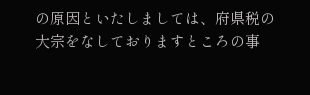の原因といたしましては、府県税の大宗をなしておりますところの事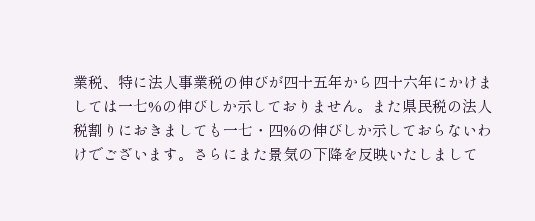業税、特に法人事業税の伸びが四十五年から四十六年にかけましては一七%の伸びしか示しておりません。また県民税の法人税割りにおきましても一七・四%の伸びしか示しておらないわけでございます。さらにまた景気の下降を反映いたしまして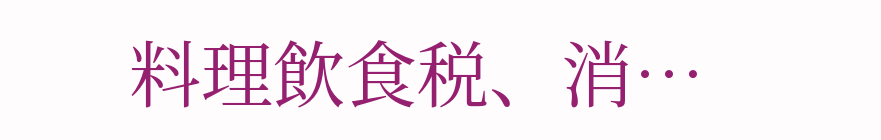料理飲食税、消…